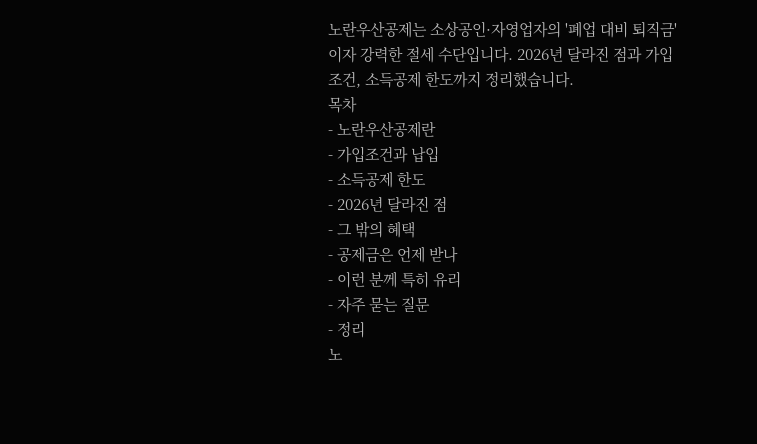노란우산공제는 소상공인·자영업자의 '폐업 대비 퇴직금'이자 강력한 절세 수단입니다. 2026년 달라진 점과 가입조건, 소득공제 한도까지 정리했습니다.
목차
- 노란우산공제란
- 가입조건과 납입
- 소득공제 한도
- 2026년 달라진 점
- 그 밖의 혜택
- 공제금은 언제 받나
- 이런 분께 특히 유리
- 자주 묻는 질문
- 정리
노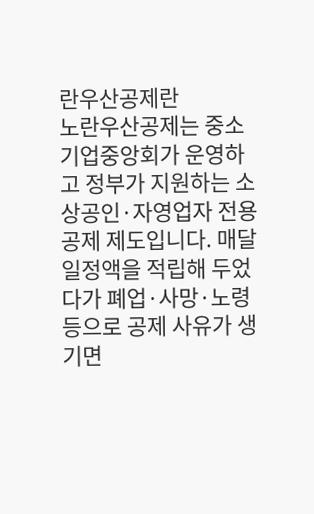란우산공제란
노란우산공제는 중소기업중앙회가 운영하고 정부가 지원하는 소상공인·자영업자 전용 공제 제도입니다. 매달 일정액을 적립해 두었다가 폐업·사망·노령 등으로 공제 사유가 생기면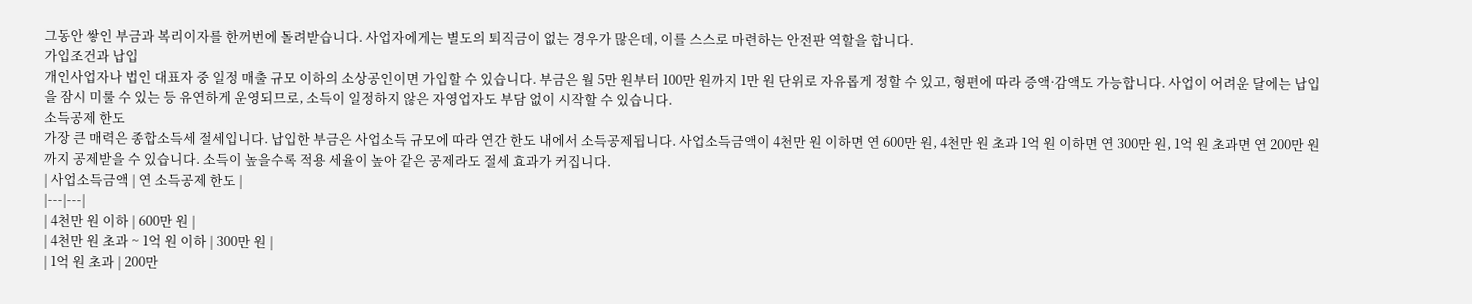그동안 쌓인 부금과 복리이자를 한꺼번에 돌려받습니다. 사업자에게는 별도의 퇴직금이 없는 경우가 많은데, 이를 스스로 마련하는 안전판 역할을 합니다.
가입조건과 납입
개인사업자나 법인 대표자 중 일정 매출 규모 이하의 소상공인이면 가입할 수 있습니다. 부금은 월 5만 원부터 100만 원까지 1만 원 단위로 자유롭게 정할 수 있고, 형편에 따라 증액·감액도 가능합니다. 사업이 어려운 달에는 납입을 잠시 미룰 수 있는 등 유연하게 운영되므로, 소득이 일정하지 않은 자영업자도 부담 없이 시작할 수 있습니다.
소득공제 한도
가장 큰 매력은 종합소득세 절세입니다. 납입한 부금은 사업소득 규모에 따라 연간 한도 내에서 소득공제됩니다. 사업소득금액이 4천만 원 이하면 연 600만 원, 4천만 원 초과 1억 원 이하면 연 300만 원, 1억 원 초과면 연 200만 원까지 공제받을 수 있습니다. 소득이 높을수록 적용 세율이 높아 같은 공제라도 절세 효과가 커집니다.
| 사업소득금액 | 연 소득공제 한도 |
|---|---|
| 4천만 원 이하 | 600만 원 |
| 4천만 원 초과 ~ 1억 원 이하 | 300만 원 |
| 1억 원 초과 | 200만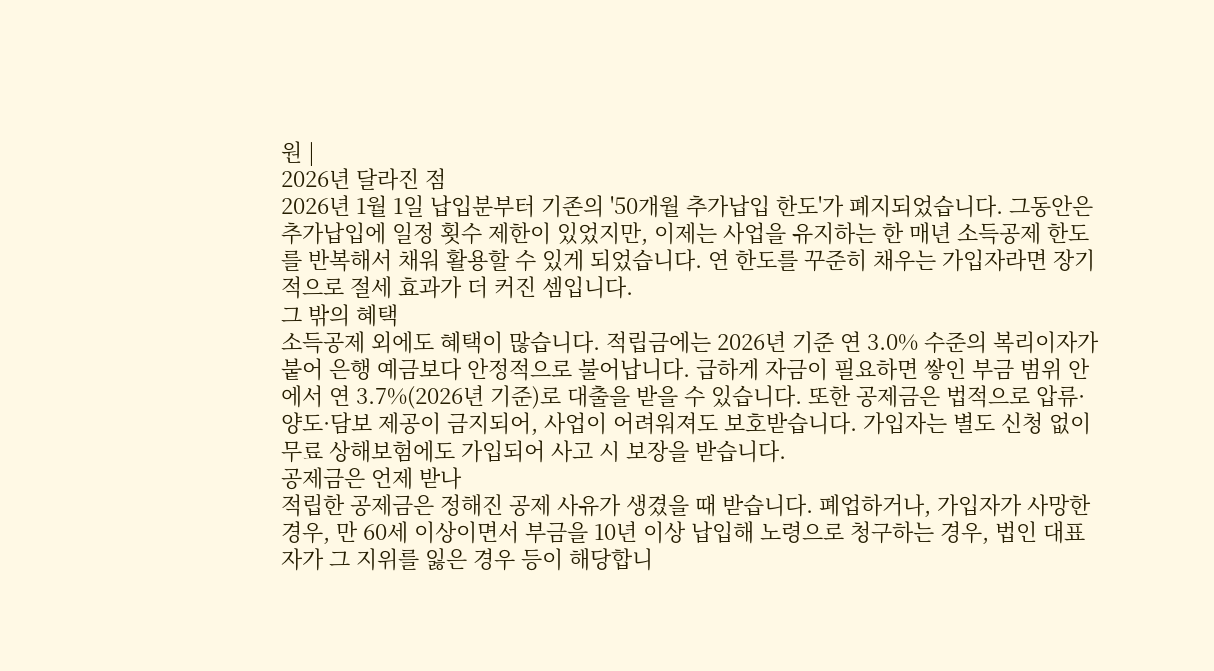원 |
2026년 달라진 점
2026년 1월 1일 납입분부터 기존의 '50개월 추가납입 한도'가 폐지되었습니다. 그동안은 추가납입에 일정 횟수 제한이 있었지만, 이제는 사업을 유지하는 한 매년 소득공제 한도를 반복해서 채워 활용할 수 있게 되었습니다. 연 한도를 꾸준히 채우는 가입자라면 장기적으로 절세 효과가 더 커진 셈입니다.
그 밖의 혜택
소득공제 외에도 혜택이 많습니다. 적립금에는 2026년 기준 연 3.0% 수준의 복리이자가 붙어 은행 예금보다 안정적으로 불어납니다. 급하게 자금이 필요하면 쌓인 부금 범위 안에서 연 3.7%(2026년 기준)로 대출을 받을 수 있습니다. 또한 공제금은 법적으로 압류·양도·담보 제공이 금지되어, 사업이 어려워져도 보호받습니다. 가입자는 별도 신청 없이 무료 상해보험에도 가입되어 사고 시 보장을 받습니다.
공제금은 언제 받나
적립한 공제금은 정해진 공제 사유가 생겼을 때 받습니다. 폐업하거나, 가입자가 사망한 경우, 만 60세 이상이면서 부금을 10년 이상 납입해 노령으로 청구하는 경우, 법인 대표자가 그 지위를 잃은 경우 등이 해당합니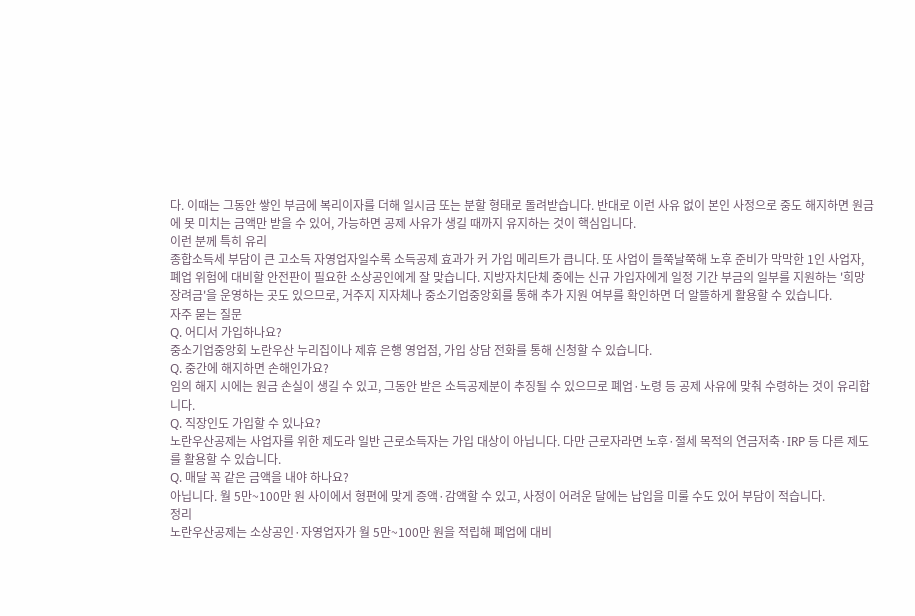다. 이때는 그동안 쌓인 부금에 복리이자를 더해 일시금 또는 분할 형태로 돌려받습니다. 반대로 이런 사유 없이 본인 사정으로 중도 해지하면 원금에 못 미치는 금액만 받을 수 있어, 가능하면 공제 사유가 생길 때까지 유지하는 것이 핵심입니다.
이런 분께 특히 유리
종합소득세 부담이 큰 고소득 자영업자일수록 소득공제 효과가 커 가입 메리트가 큽니다. 또 사업이 들쭉날쭉해 노후 준비가 막막한 1인 사업자, 폐업 위험에 대비할 안전판이 필요한 소상공인에게 잘 맞습니다. 지방자치단체 중에는 신규 가입자에게 일정 기간 부금의 일부를 지원하는 '희망장려금'을 운영하는 곳도 있으므로, 거주지 지자체나 중소기업중앙회를 통해 추가 지원 여부를 확인하면 더 알뜰하게 활용할 수 있습니다.
자주 묻는 질문
Q. 어디서 가입하나요?
중소기업중앙회 노란우산 누리집이나 제휴 은행 영업점, 가입 상담 전화를 통해 신청할 수 있습니다.
Q. 중간에 해지하면 손해인가요?
임의 해지 시에는 원금 손실이 생길 수 있고, 그동안 받은 소득공제분이 추징될 수 있으므로 폐업·노령 등 공제 사유에 맞춰 수령하는 것이 유리합니다.
Q. 직장인도 가입할 수 있나요?
노란우산공제는 사업자를 위한 제도라 일반 근로소득자는 가입 대상이 아닙니다. 다만 근로자라면 노후·절세 목적의 연금저축·IRP 등 다른 제도를 활용할 수 있습니다.
Q. 매달 꼭 같은 금액을 내야 하나요?
아닙니다. 월 5만~100만 원 사이에서 형편에 맞게 증액·감액할 수 있고, 사정이 어려운 달에는 납입을 미룰 수도 있어 부담이 적습니다.
정리
노란우산공제는 소상공인·자영업자가 월 5만~100만 원을 적립해 폐업에 대비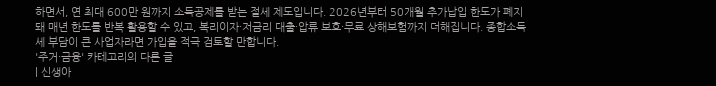하면서, 연 최대 600만 원까지 소득공제를 받는 절세 제도입니다. 2026년부터 50개월 추가납입 한도가 폐지돼 매년 한도를 반복 활용할 수 있고, 복리이자·저금리 대출·압류 보호·무료 상해보험까지 더해집니다. 종합소득세 부담이 큰 사업자라면 가입을 적극 검토할 만합니다.
'주거·금융' 카테고리의 다른 글
| 신생아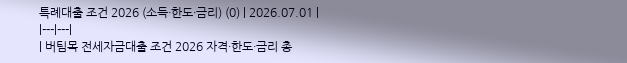특례대출 조건 2026 (소득·한도·금리) (0) | 2026.07.01 |
|---|---|
| 버팀목 전세자금대출 조건 2026 자격·한도·금리 총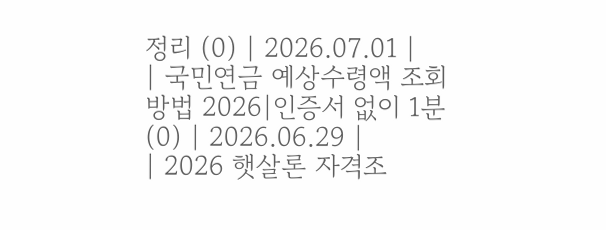정리 (0) | 2026.07.01 |
| 국민연금 예상수령액 조회 방법 2026|인증서 없이 1분 (0) | 2026.06.29 |
| 2026 햇살론 자격조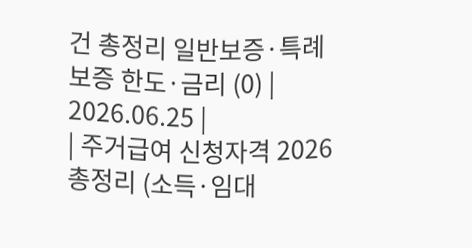건 총정리 일반보증·특례보증 한도·금리 (0) | 2026.06.25 |
| 주거급여 신청자격 2026 총정리 (소득·임대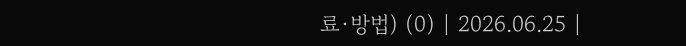료·방법) (0) | 2026.06.25 |